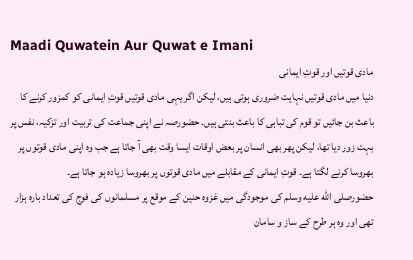Maadi Quwatein Aur Quwat e Imani
مادی قوتیں اور قوتِ ایمانی
دنیا میں مادی قوتیں نہایت ضروری ہوتی ہیں، لیکن اگر یہی مادی قوتیں قوتِ ایمانی کو کمزور کرنے کا باعث بن جائیں تو قوم کی تباہی کا باعث بنتی ہیں۔ حضورصہ نے اپنی جماعت کی تربیت اور تزکیہ، نفس پر بہت زور دیا تھا، لیکن پھر بھی انسان پر بعض اوقات ایسا وقت بھی آ جاتا ہے جب وہ اپنی مادی قوتوں پر بھروسا کرنے لگتا ہے۔ قوتِ ایمانی کے مقابلے میں مادی قوتوں پر بھروسا زیادہ ہو جاتا ہے۔
حضورصلى الله عليه وسلم کی موجودگی میں غزوہ حنین کے موقع پر مسلمانوں کی فوج کی تعداد بارہ ہزار تھی اور وہ ہر طرح کے ساز و سامان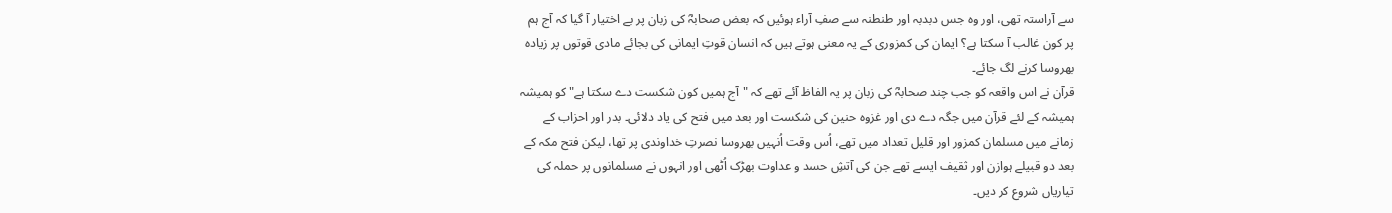سے آراستہ تھی، اور وہ جس دبدبہ اور طنطنہ سے صفِ آراء ہوئیں کہ بعض صحابہؓ کی زبان پر بے اختیار آ گیا کہ آج ہم پر کون غالب آ سکتا ہے؟ ایمان کی کمزوری کے یہ معنی ہوتے ہیں کہ انسان قوتِ ایمانی کی بجائے مادی قوتوں پر زیادہ بھروسا کرنے لگ جائے۔
قرآن نے اس واقعہ کو جب چند صحابہؓ کی زبان پر یہ الفاظ آئے تھے کہ "آج ہمیں کون شکست دے سکتا ہے" کو ہمیشہ ہمیشہ کے لئے قرآن میں جگہ دے دی اور غزوہ حنین کی شکست اور بعد میں فتح کی یاد دلائی۔ بدر اور احزاب کے زمانے میں مسلمان کمزور اور قلیل تعداد میں تھے، اُس وقت اُنہیں بھروسا نصرتِ خداوندی پر تھا، لیکن فتح مکہ کے بعد دو قبیلے ہوازن اور ثقیف ایسے تھے جن کی آتشِ حسد و عداوت بھڑک اُٹھی اور انہوں نے مسلمانوں پر حملہ کی تیاریاں شروع کر دیں۔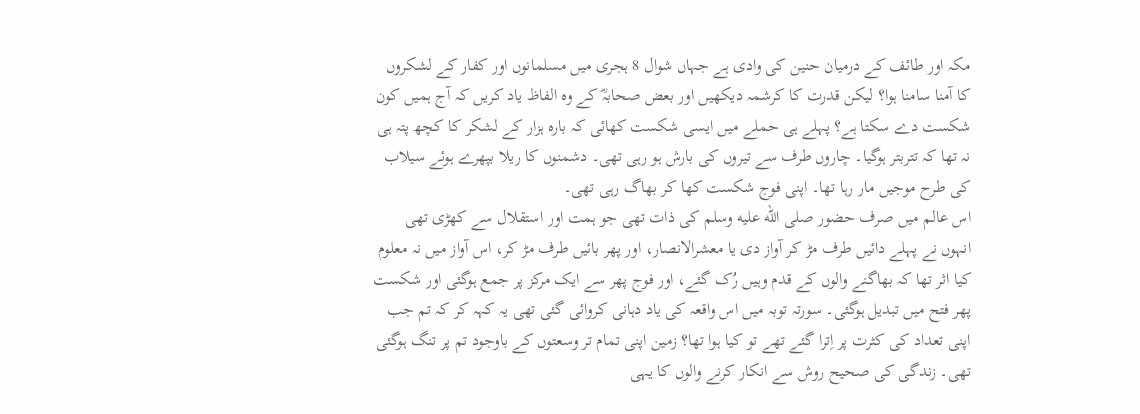مکہ اور طائف کے درمیان حنین کی وادی ہے جہاں شوال 8 ہجری میں مسلمانوں اور کفار کے لشکروں کا آمنا سامنا ہوا؟ لیکن قدرت کا کرشمہ دیکھیں اور بعض صحابہؓ کے وہ الفاظ یاد کریں کہ آج ہمیں کون شکست دے سکتا ہے؟ پہلے ہی حملے میں ایسی شکست کھائی کہ بارہ ہزار کے لشکر کا کچھ پتہ ہی نہ تھا کہ تتربتر ہوگیا۔ چاروں طرف سے تیروں کی بارش ہو رہی تھی۔ دشمنوں کا ریلا بپھرے ہوئے سیلاب کی طرح موجیں مار رہا تھا۔ اپنی فوج شکست کھا کر بھاگ رہی تھی۔
اس عالم میں صرف حضور صلى الله عليه وسلم کی ذات تھی جو ہمت اور استقلال سے کھڑی تھی انہوں نے پہلے دائیں طرف مڑ کر آواز دی یا معشرالانصار، اور پھر بائیں طرف مڑ کر، اس آواز میں نہ معلوم کیا اثر تھا کہ بھاگنے والوں کے قدم وہیں رُک گئے، اور فوج پھر سے ایک مرکز پر جمع ہوگئی اور شکست پھر فتح میں تبدیل ہوگئی۔ سورتہ توبہ میں اس واقعہ کی یاد دہانی کروائی گئی تھی یہ کہہ کر کہ تم جب اپنی تعداد کی کثرت پر اِترا گئے تھے تو کیا ہوا تھا؟ زمین اپنی تمام تر وسعتوں کے باوجود تم پر تنگ ہوگئی تھی۔ زندگی کی صحیح روش سے انکار کرنے والوں کا یہی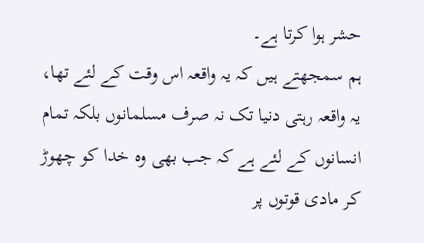حشر ہوا کرتا ہے۔
ہم سمجھتے ہیں کہ یہ واقعہ اس وقت کے لئے تھا، یہ واقعہ رہتی دنیا تک نہ صرف مسلمانوں بلکہ تمام انسانوں کے لئے ہے کہ جب بھی وہ خدا کو چھوڑ کر مادی قوتوں پر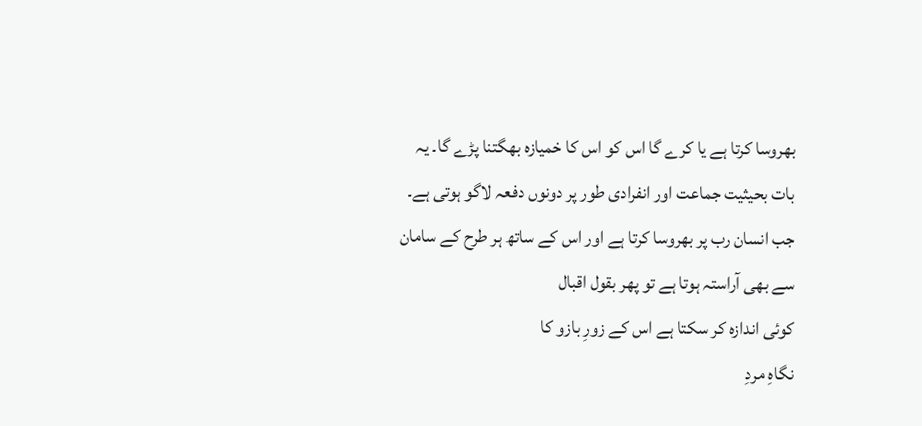بھروسا کرتا ہے یا کرے گا اس کو اس کا خمیازہ بھگتنا پڑے گا۔ یہ بات بحیثیت جماعت اور انفرادی طور پر دونوں دفعہ لاگو ہوتی ہے۔ جب انسان رب پر بھروسا کرتا ہے اور اس کے ساتھ ہر طرح کے سامان سے بھی آراستہ ہوتا ہے تو پھر بقول اقبال
کوئی اندازہ کر سکتا ہے اس کے زورِ بازو کا
نگاہِ مردِ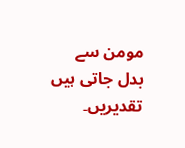مومن سے بدل جاتی ہیں تقدیریں۔